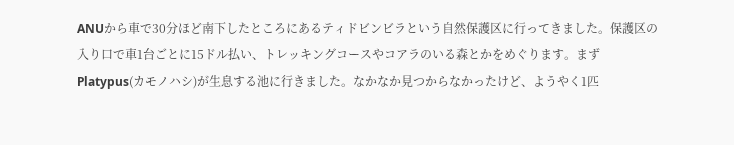ANUから車で30分ほど南下したところにあるティドビンビラという自然保護区に行ってきました。保護区の入り口で車1台ごとに15ドル払い、トレッキングコースやコアラのいる森とかをめぐります。まずPlatypus(カモノハシ)が生息する池に行きました。なかなか見つからなかったけど、ようやく1匹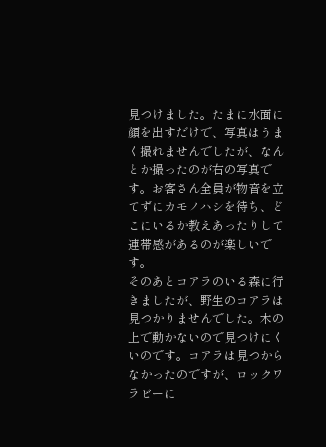見つけました。たまに水面に顔を出すだけで、写真はうまく撮れませんでしたが、なんとか撮ったのが右の写真です。お客さん全員が物音を立てずにカモノハシを待ち、どこにいるか教えあったりして連帯感があるのが楽しいです。
そのあとコアラのいる森に行きましたが、野生のコアラは見つかりませんでした。木の上で動かないので見つけにくいのです。コアラは見つからなかったのですが、ロックワラビーに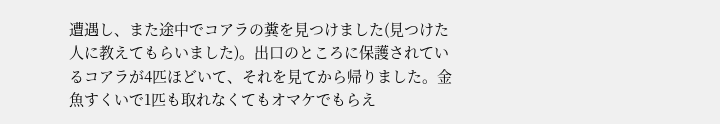遭遇し、また途中でコアラの糞を見つけました(見つけた人に教えてもらいました)。出口のところに保護されているコアラが4匹ほどいて、それを見てから帰りました。金魚すくいで1匹も取れなくてもオマケでもらえ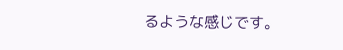るような感じです。